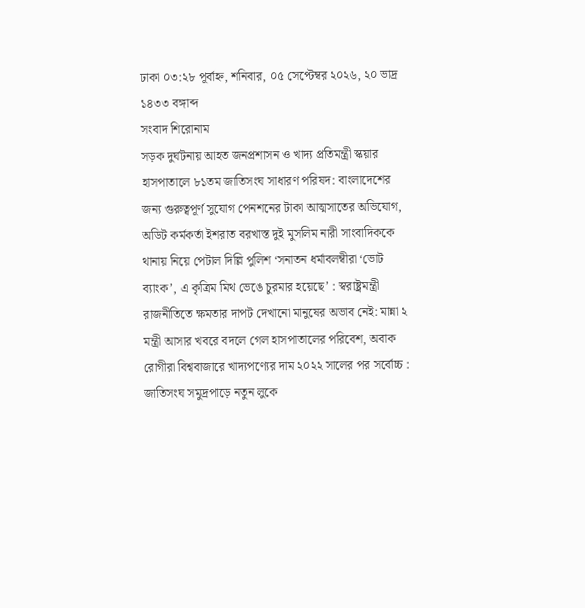ঢাকা ০৩:২৮ পূর্বাহ্ন, শনিবার, ০৫ সেপ্টেম্বর ২০২৬, ২০ ভাদ্র ১৪৩৩ বঙ্গাব্দ
সংবাদ শিরোনাম
সড়ক দুর্ঘটনায় আহত জনপ্রশাসন ও খাদ্য প্রতিমন্ত্রী স্কয়ার হাসপাতালে ৮১তম জাতিসংঘ সাধারণ পরিষদ: বাংলাদেশের জন্য গুরুত্বপূর্ণ সুযোগ পেনশনের টাকা আত্মসাতের অভিযোগ, অডিট কর্মকর্তা ইশরাত বরখাস্ত দুই মুসলিম নারী সাংবাদিককে থানায় নিয়ে পেটাল দিল্লি পুলিশ ‘সনাতন ধর্মাবলম্বীরা ‘ভোট ব্যাংক’, এ কৃত্রিম মিথ ভেঙে চুরমার হয়েছে’ : স্বরাষ্ট্রমন্ত্রী রাজনীতিতে ক্ষমতার দাপট দেখানো মানুষের অভাব নেই: মান্না ২ মন্ত্রী আসার খবরে বদলে গেল হাসপাতালের পরিবেশ, অবাক রোগীরা বিশ্ববাজারে খাদ্যপণ্যের দাম ২০২২ সালের পর সর্বোচ্চ : জাতিসংঘ সমুদ্রপাড়ে নতুন লুকে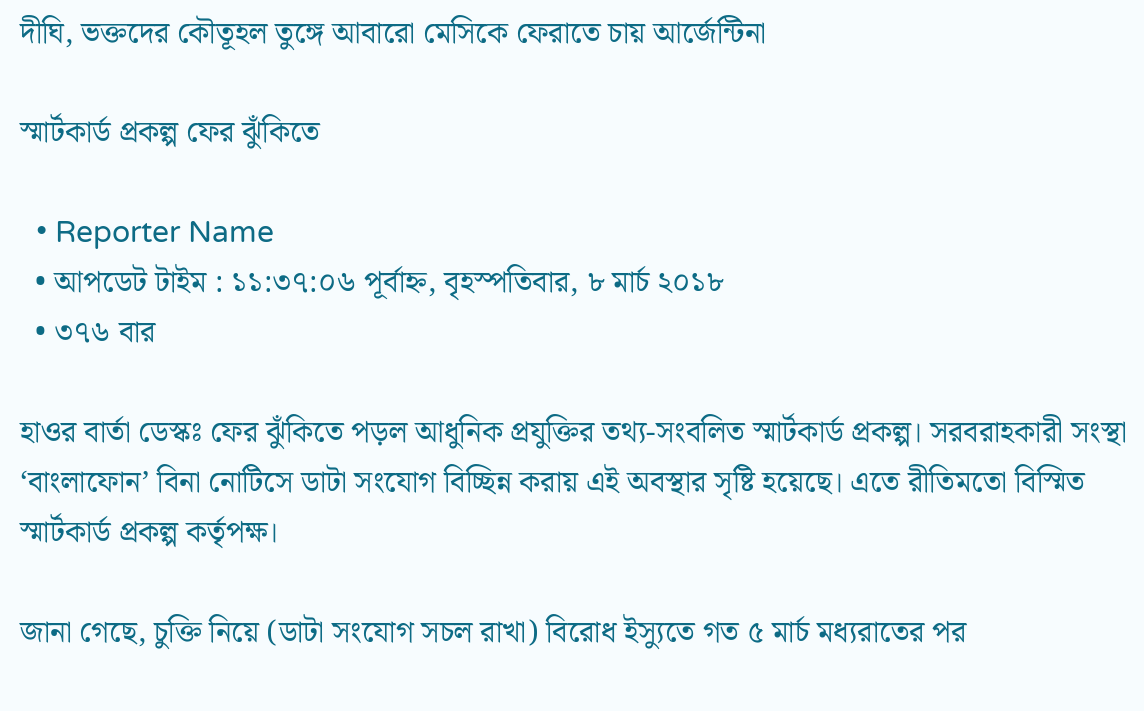দীঘি, ভক্তদের কৌতূহল তুঙ্গে আবারো মেসিকে ফেরাতে চায় আর্জেন্টিনা

স্মার্টকার্ড প্রকল্প ফের ঝুঁকিতে

  • Reporter Name
  • আপডেট টাইম : ১১:৩৭:০৬ পূর্বাহ্ন, বৃহস্পতিবার, ৮ মার্চ ২০১৮
  • ৩৭৬ বার

হাওর বার্তা ডেস্কঃ ফের ঝুঁকিতে পড়ল আধুনিক প্রযুক্তির তথ্য-সংবলিত স্মার্টকার্ড প্রকল্প। সরবরাহকারী সংস্থা ‘বাংলাফোন’ বিনা নোটিসে ডাটা সংযোগ বিচ্ছিন্ন করায় এই অবস্থার সৃষ্টি হয়েছে। এতে রীতিমতো বিস্মিত স্মার্টকার্ড প্রকল্প কর্তৃপক্ষ।

জানা গেছে, চুক্তি নিয়ে (ডাটা সংযোগ সচল রাখা) বিরোধ ইস্যুতে গত ৫ মার্চ মধ্যরাতের পর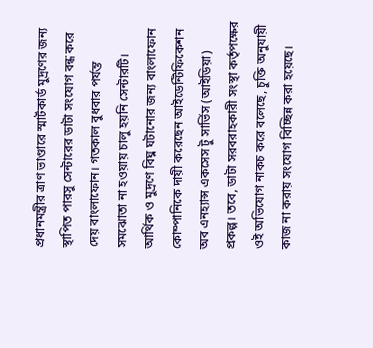প্রধানমন্ত্রীর ত্রাণ ভাণ্ডারে স্মার্টকার্ড মুদ্রণের জন্য স্থাপিত পারসু সেন্টারের ডাটা সংযোগ বন্ধ করে দেয় বাংলাফোন। গতকাল বুধবার পর্যন্ত সমঝোতা না হওয়ায় চালু হয়নি সেন্টারটি। আর্থিক ও মুদ্রণে বিঘ্ন ঘটানোর জন্য বাংলাফোন কোম্পানিকে দায়ী করেছেন আইডেন্টিফিকেশন অব এনহ্যান্স একসেস টু সার্ভিস (আইডিয়া) প্রকল্প। তবে, ডাটা সরবরাহকারী সংস্থা কর্তৃপক্ষের ওই অভিযোগ নাকচ করে বলেছে, চুক্তি অনুযায়ী কাজ না করায় সংযোগ বিচ্ছিন্ন করা হয়েছে।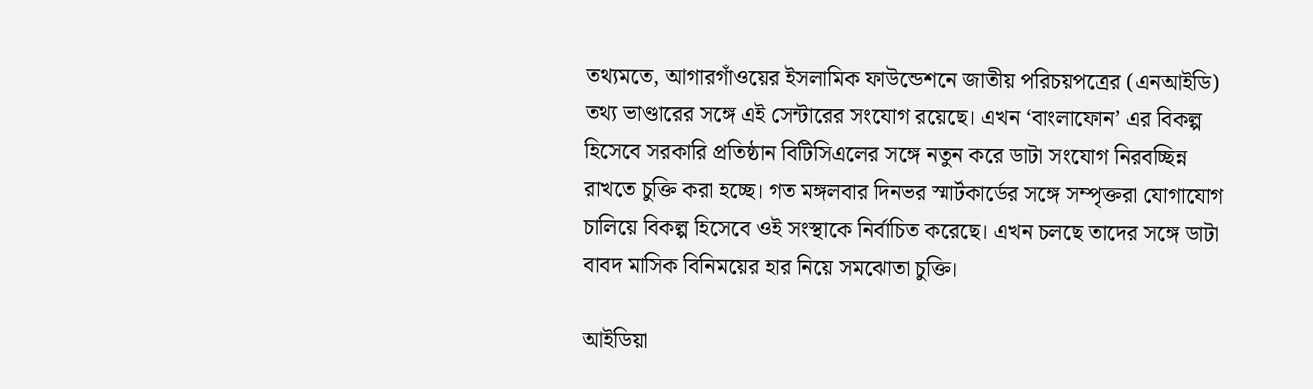তথ্যমতে, আগারগাঁওয়ের ইসলামিক ফাউন্ডেশনে জাতীয় পরিচয়পত্রের (এনআইডি) তথ্য ভাণ্ডারের সঙ্গে এই সেন্টারের সংযোগ রয়েছে। এখন ‘বাংলাফোন’ এর বিকল্প হিসেবে সরকারি প্রতিষ্ঠান বিটিসিএলের সঙ্গে নতুন করে ডাটা সংযোগ নিরবচ্ছিন্ন রাখতে চুক্তি করা হচ্ছে। গত মঙ্গলবার দিনভর স্মার্টকার্ডের সঙ্গে সম্পৃক্তরা যোগাযোগ চালিয়ে বিকল্প হিসেবে ওই সংস্থাকে নির্বাচিত করেছে। এখন চলছে তাদের সঙ্গে ডাটা বাবদ মাসিক বিনিময়ের হার নিয়ে সমঝোতা চুক্তি।

আইডিয়া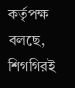কর্তৃপক্ষ বলছে, শিগগিরই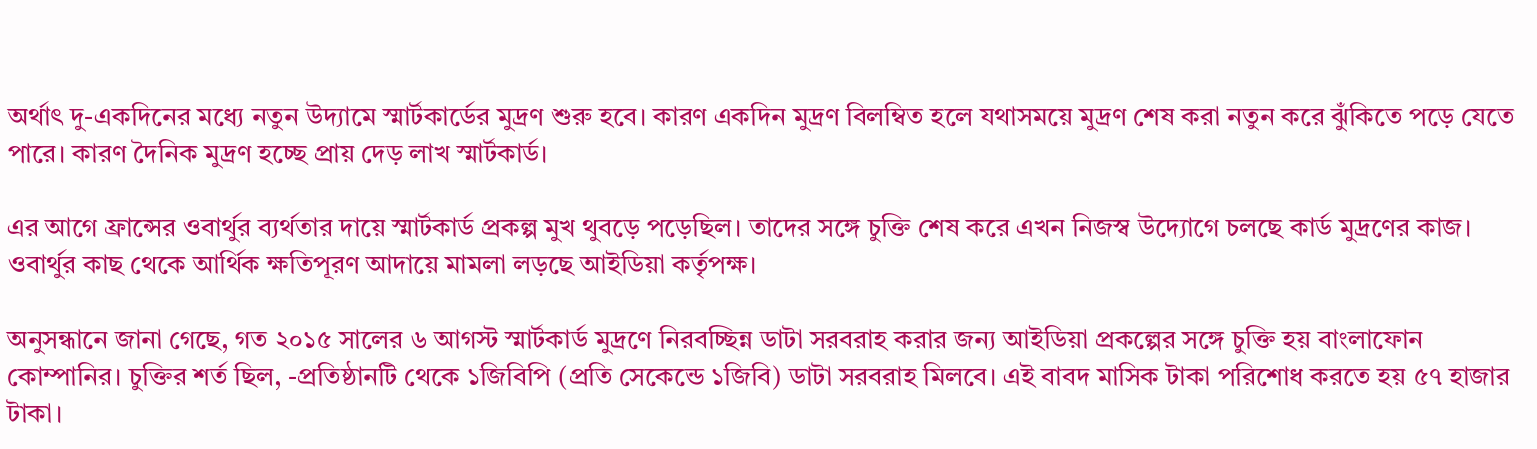অর্থাৎ দু-একদিনের মধ্যে নতুন উদ্যামে স্মার্টকার্ডের মুদ্রণ শুরু হবে। কারণ একদিন মুদ্রণ বিলম্বিত হলে যথাসময়ে মুদ্রণ শেষ করা নতুন করে ঝুঁকিতে পড়ে যেতে পারে। কারণ দৈনিক মুদ্রণ হচ্ছে প্রায় দেড় লাখ স্মার্টকার্ড।

এর আগে ফ্রান্সের ওবার্থুর ব্যর্থতার দায়ে স্মার্টকার্ড প্রকল্প মুখ থুবড়ে পড়েছিল। তাদের সঙ্গে চুক্তি শেষ করে এখন নিজস্ব উদ্যোগে চলছে কার্ড মুদ্রণের কাজ। ওবার্থুর কাছ থেকে আর্থিক ক্ষতিপূরণ আদায়ে মামলা লড়ছে আইডিয়া কর্তৃপক্ষ।

অনুসন্ধানে জানা গেছে, গত ২০১৫ সালের ৬ আগস্ট স্মার্টকার্ড মুদ্রণে নিরবচ্ছিন্ন ডাটা সরবরাহ করার জন্য আইডিয়া প্রকল্পের সঙ্গে চুক্তি হয় বাংলাফোন কোম্পানির। চুক্তির শর্ত ছিল, -প্রতিষ্ঠানটি থেকে ১জিবিপি (প্রতি সেকেন্ডে ১জিবি) ডাটা সরবরাহ মিলবে। এই বাবদ মাসিক টাকা পরিশোধ করতে হয় ৫৭ হাজার টাকা।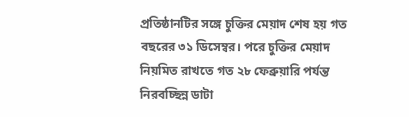প্রতিষ্ঠানটির সঙ্গে চুক্তির মেয়াদ শেষ হয় গত বছরের ৩১ ডিসেম্বর। পরে চুক্তির মেয়াদ নিয়মিত রাখতে গত ২৮ ফেব্রুয়ারি পর্যন্ত নিরবচ্ছিন্ন ডাটা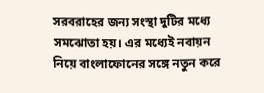সরবরাহের জন্য সংস্থা দুটির মধ্যে সমঝোতা হয়। এর মধ্যেই নবায়ন নিয়ে বাংলাফোনের সঙ্গে নতুন করে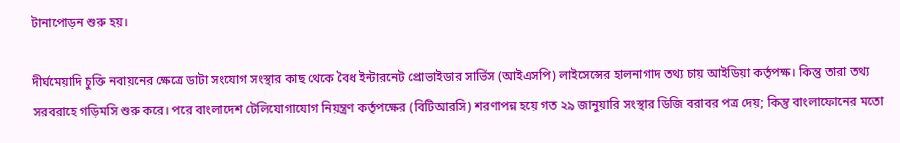টানাপোড়ন শুরু হয়।

দীর্ঘমেয়াদি চুক্তি নবায়নের ক্ষেত্রে ডাটা সংযোগ সংস্থার কাছ থেকে বৈধ ইন্টারনেট প্রোভাইডার সার্ভিস (আইএসপি) লাইসেন্সের হালনাগাদ তথ্য চায় আইডিয়া কর্তৃপক্ষ। কিন্তু তারা তথ্য সরবরাহে গড়িমসি শুরু করে। পরে বাংলাদেশ টেলিযোগাযোগ নিয়ন্ত্রণ কর্তৃপক্ষের (বিটিআরসি) শরণাপন্ন হয়ে গত ২৯ জানুয়ারি সংস্থার ডিজি বরাবর পত্র দেয়; কিন্তু বাংলাফোনের মতো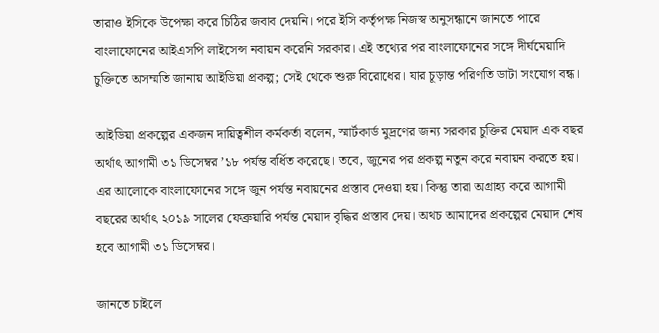তারাও ইসিকে উপেক্ষা করে চিঠির জবাব দেয়নি। পরে ইসি কর্তৃপক্ষ নিজস্ব অনুসন্ধানে জানতে পারে বাংলাফোনের আইএসপি লাইসেন্স নবায়ন করেনি সরকার। এই তথ্যের পর বাংলাফোনের সঙ্গে দীর্ঘমেয়াদি চুক্তিতে অসম্মতি জানায় আইডিয়া প্রকল্প; সেই থেকে শুরু বিরোধের। যার চূড়ান্ত পরিণতি ডাটা সংযোগ বন্ধ।

আইডিয়া প্রকল্পের একজন দায়িত্বশীল কর্মকর্তা বলেন, স্মার্টকার্ড মুদ্রণের জন্য সরকার চুক্তির মেয়াদ এক বছর অর্থাৎ আগামী ৩১ ডিসেম্বর ’১৮ পর্যন্ত বর্ধিত করেছে। তবে, জুনের পর প্রকল্প নতুন করে নবায়ন করতে হয়। এর আলোকে বাংলাফোনের সঙ্গে জুন পর্যন্ত নবায়নের প্রস্তাব দেওয়া হয়। কিন্তু তারা অগ্রাহ্য করে আগামী বছরের অর্থাৎ ২০১৯ সালের ফেব্রুয়ারি পর্যন্ত মেয়াদ বৃদ্ধির প্রস্তাব দেয়। অথচ আমাদের প্রকল্পের মেয়াদ শেষ হবে আগামী ৩১ ডিসেম্বর।

জানতে চাইলে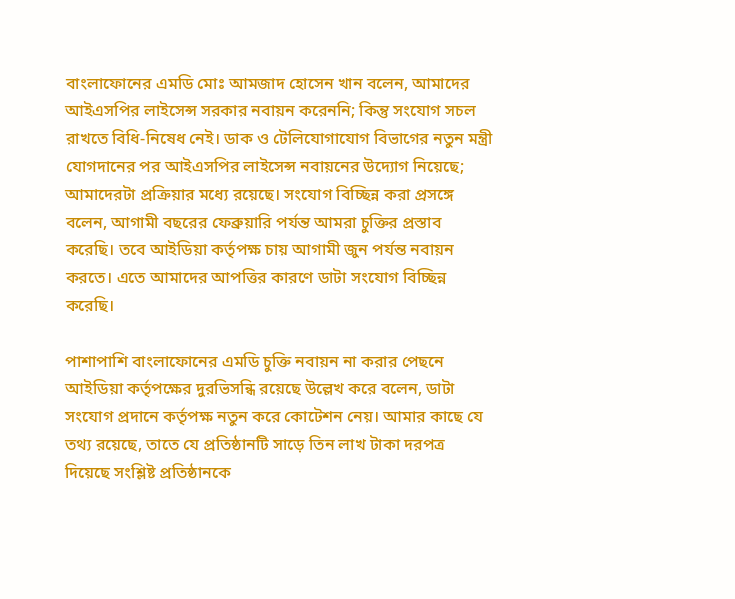বাংলাফোনের এমডি মোঃ আমজাদ হোসেন খান বলেন, আমাদের আইএসপির লাইসেন্স সরকার নবায়ন করেননি; কিন্তু সংযোগ সচল রাখতে বিধি-নিষেধ নেই। ডাক ও টেলিযোগাযোগ বিভাগের নতুন মন্ত্রী যোগদানের পর আইএসপির লাইসেন্স নবায়নের উদ্যোগ নিয়েছে; আমাদেরটা প্রক্রিয়ার মধ্যে রয়েছে। সংযোগ বিচ্ছিন্ন করা প্রসঙ্গে বলেন, আগামী বছরের ফেব্রুয়ারি পর্যন্ত আমরা চুক্তির প্রস্তাব করেছি। তবে আইডিয়া কর্তৃপক্ষ চায় আগামী জুন পর্যন্ত নবায়ন করতে। এতে আমাদের আপত্তির কারণে ডাটা সংযোগ বিচ্ছিন্ন করেছি।

পাশাপাশি বাংলাফোনের এমডি চুক্তি নবায়ন না করার পেছনে আইডিয়া কর্তৃপক্ষের দুরভিসন্ধি রয়েছে উল্লেখ করে বলেন, ডাটা সংযোগ প্রদানে কর্তৃপক্ষ নতুন করে কোটেশন নেয়। আমার কাছে যে তথ্য রয়েছে, তাতে যে প্রতিষ্ঠানটি সাড়ে তিন লাখ টাকা দরপত্র দিয়েছে সংশ্লিষ্ট প্রতিষ্ঠানকে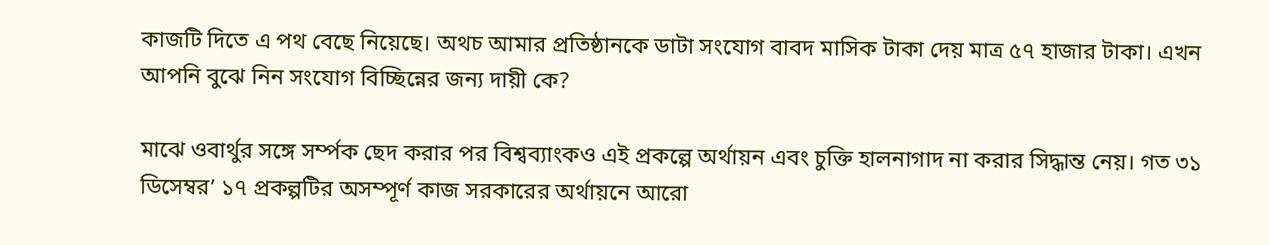কাজটি দিতে এ পথ বেছে নিয়েছে। অথচ আমার প্রতিষ্ঠানকে ডাটা সংযোগ বাবদ মাসিক টাকা দেয় মাত্র ৫৭ হাজার টাকা। এখন আপনি বুঝে নিন সংযোগ বিচ্ছিন্নের জন্য দায়ী কে?

মাঝে ওবার্থুর সঙ্গে সর্ম্পক ছেদ করার পর বিশ্বব্যাংকও এই প্রকল্পে অর্থায়ন এবং চুক্তি হালনাগাদ না করার সিদ্ধান্ত নেয়। গত ৩১ ডিসেম্বর’ ১৭ প্রকল্পটির অসম্পূর্ণ কাজ সরকারের অর্থায়নে আরো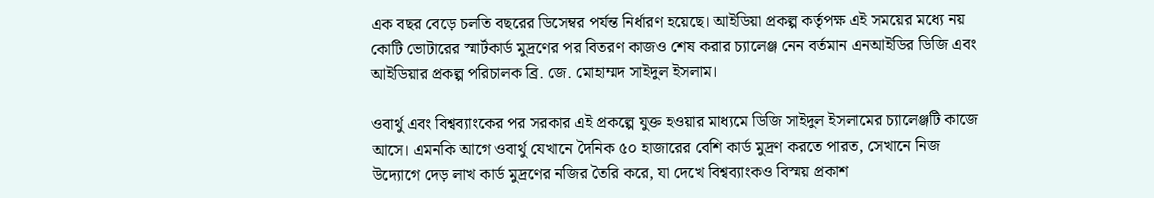এক বছর বেড়ে চলতি বছরের ডিসেম্বর পর্যন্ত নির্ধারণ হয়েছে। আইডিয়া প্রকল্প কর্তৃপক্ষ এই সময়ের মধ্যে নয় কোটি ভোটারের স্মার্টকার্ড মুদ্রণের পর বিতরণ কাজও শেষ করার চ্যালেঞ্জ নেন বর্তমান এনআইডির ডিজি এবং আইডিয়ার প্রকল্প পরিচালক ব্রি. জে. মোহাম্মদ সাইদুল ইসলাম।

ওবার্থু এবং বিশ্বব্যাংকের পর সরকার এই প্রকল্পে যুক্ত হওয়ার মাধ্যমে ডিজি সাইদুল ইসলামের চ্যালেঞ্জটি কাজে আসে। এমনকি আগে ওবার্থু যেখানে দৈনিক ৫০ হাজারের বেশি কার্ড মুদ্রণ করতে পারত, সেখানে নিজ উদ্যোগে দেড় লাখ কার্ড মুদ্রণের নজির তৈরি করে, যা দেখে বিশ্বব্যাংকও বিস্ময় প্রকাশ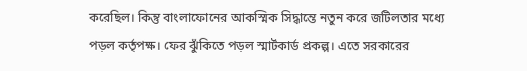করেছিল। কিন্তু বাংলাফোনের আকস্মিক সিদ্ধান্তে নতুন করে জটিলতার মধ্যে পড়ল কর্তৃপক্ষ। ফের ঝুঁকিতে পড়ল স্মার্টকার্ড প্রকল্প। এতে সরকারের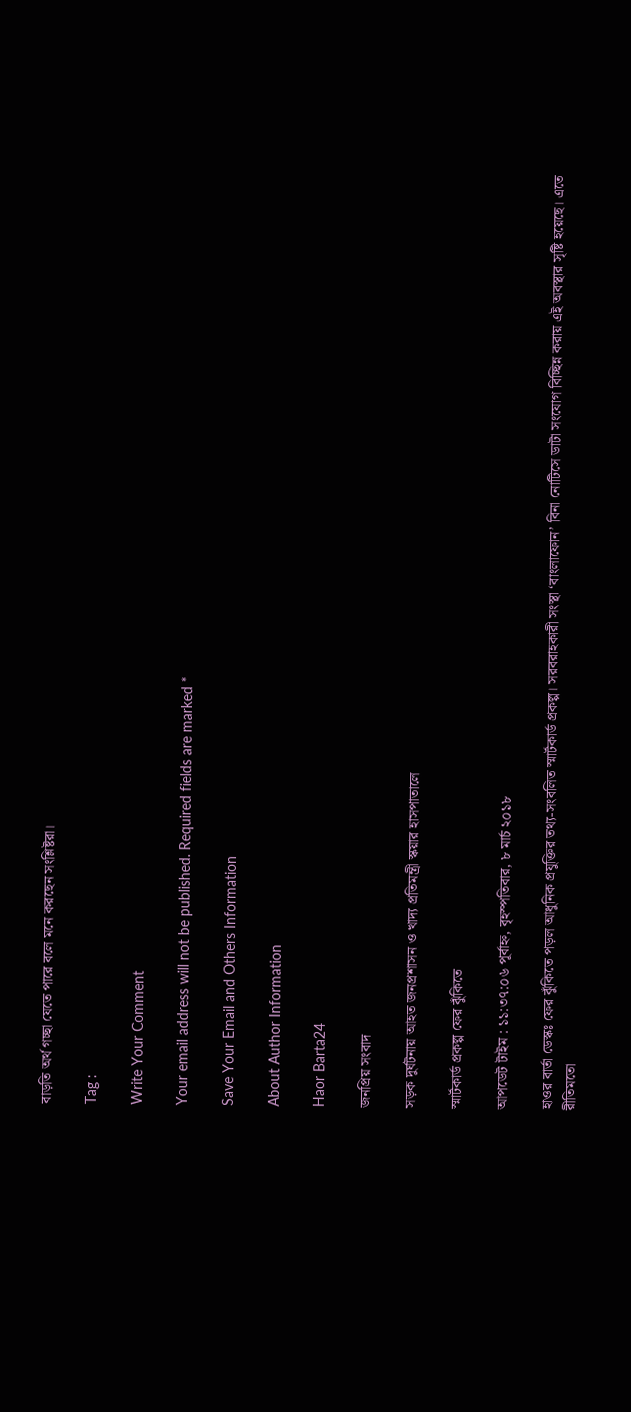বাড়তি অর্থ গচ্ছা যেতে পারে বলে মনে করছেন সংশ্লিষ্টরা।

Tag :

Write Your Comment

Your email address will not be published. Required fields are marked *

Save Your Email and Others Information

About Author Information

Haor Barta24

জনপ্রিয় সংবাদ

সড়ক দুর্ঘটনায় আহত জনপ্রশাসন ও খাদ্য প্রতিমন্ত্রী স্কয়ার হাসপাতালে

স্মার্টকার্ড প্রকল্প ফের ঝুঁকিতে

আপডেট টাইম : ১১:৩৭:০৬ পূর্বাহ্ন, বৃহস্পতিবার, ৮ মার্চ ২০১৮

হাওর বার্তা ডেস্কঃ ফের ঝুঁকিতে পড়ল আধুনিক প্রযুক্তির তথ্য-সংবলিত স্মার্টকার্ড প্রকল্প। সরবরাহকারী সংস্থা ‘বাংলাফোন’ বিনা নোটিসে ডাটা সংযোগ বিচ্ছিন্ন করায় এই অবস্থার সৃষ্টি হয়েছে। এতে রীতিমতো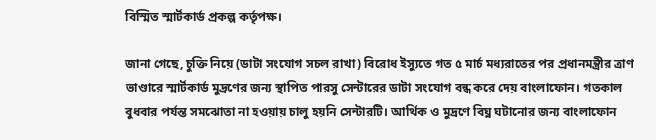বিস্মিত স্মার্টকার্ড প্রকল্প কর্তৃপক্ষ।

জানা গেছে, চুক্তি নিয়ে (ডাটা সংযোগ সচল রাখা) বিরোধ ইস্যুতে গত ৫ মার্চ মধ্যরাতের পর প্রধানমন্ত্রীর ত্রাণ ভাণ্ডারে স্মার্টকার্ড মুদ্রণের জন্য স্থাপিত পারসু সেন্টারের ডাটা সংযোগ বন্ধ করে দেয় বাংলাফোন। গতকাল বুধবার পর্যন্ত সমঝোতা না হওয়ায় চালু হয়নি সেন্টারটি। আর্থিক ও মুদ্রণে বিঘ্ন ঘটানোর জন্য বাংলাফোন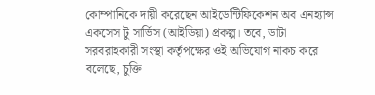কোম্পানিকে দায়ী করেছেন আইডেন্টিফিকেশন অব এনহ্যান্স একসেস টু সার্ভিস (আইডিয়া) প্রকল্প। তবে, ডাটা সরবরাহকারী সংস্থা কর্তৃপক্ষের ওই অভিযোগ নাকচ করে বলেছে, চুক্তি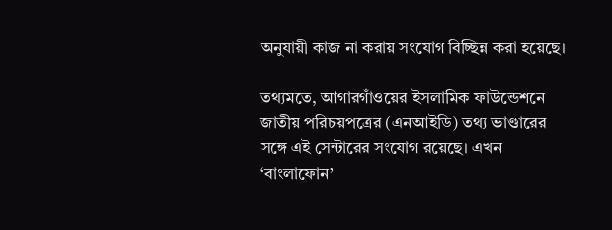অনুযায়ী কাজ না করায় সংযোগ বিচ্ছিন্ন করা হয়েছে।

তথ্যমতে, আগারগাঁওয়ের ইসলামিক ফাউন্ডেশনে জাতীয় পরিচয়পত্রের (এনআইডি) তথ্য ভাণ্ডারের সঙ্গে এই সেন্টারের সংযোগ রয়েছে। এখন ‘বাংলাফোন’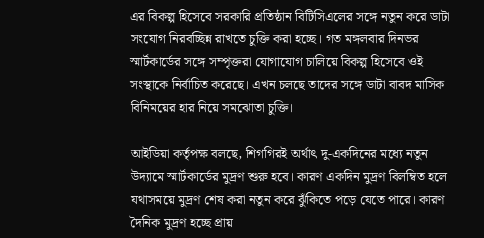এর বিকল্প হিসেবে সরকারি প্রতিষ্ঠান বিটিসিএলের সঙ্গে নতুন করে ডাটা সংযোগ নিরবচ্ছিন্ন রাখতে চুক্তি করা হচ্ছে। গত মঙ্গলবার দিনভর স্মার্টকার্ডের সঙ্গে সম্পৃক্তরা যোগাযোগ চালিয়ে বিকল্প হিসেবে ওই সংস্থাকে নির্বাচিত করেছে। এখন চলছে তাদের সঙ্গে ডাটা বাবদ মাসিক বিনিময়ের হার নিয়ে সমঝোতা চুক্তি।

আইডিয়া কর্তৃপক্ষ বলছে, শিগগিরই অর্থাৎ দু-একদিনের মধ্যে নতুন উদ্যামে স্মার্টকার্ডের মুদ্রণ শুরু হবে। কারণ একদিন মুদ্রণ বিলম্বিত হলে যথাসময়ে মুদ্রণ শেষ করা নতুন করে ঝুঁকিতে পড়ে যেতে পারে। কারণ দৈনিক মুদ্রণ হচ্ছে প্রায়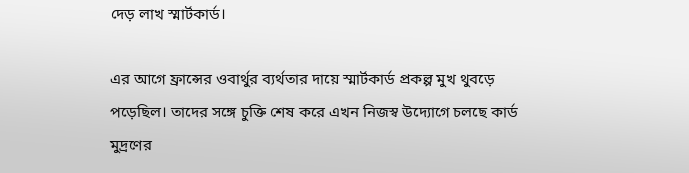দেড় লাখ স্মার্টকার্ড।

এর আগে ফ্রান্সের ওবার্থুর ব্যর্থতার দায়ে স্মার্টকার্ড প্রকল্প মুখ থুবড়ে পড়েছিল। তাদের সঙ্গে চুক্তি শেষ করে এখন নিজস্ব উদ্যোগে চলছে কার্ড মুদ্রণের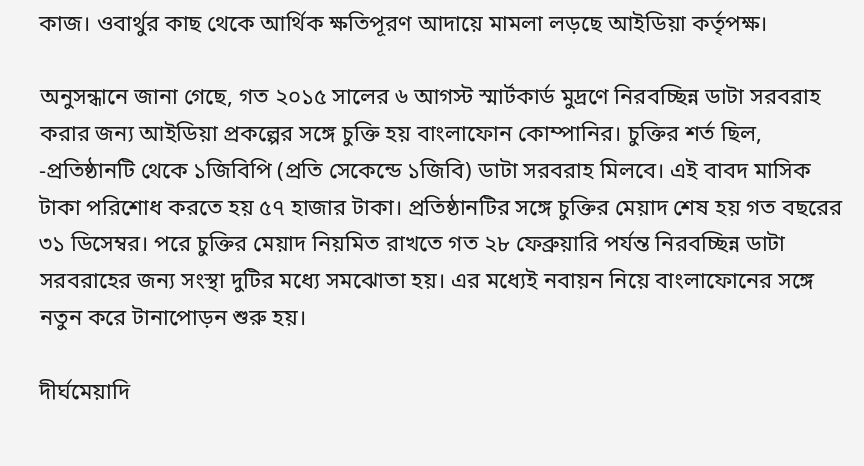কাজ। ওবার্থুর কাছ থেকে আর্থিক ক্ষতিপূরণ আদায়ে মামলা লড়ছে আইডিয়া কর্তৃপক্ষ।

অনুসন্ধানে জানা গেছে, গত ২০১৫ সালের ৬ আগস্ট স্মার্টকার্ড মুদ্রণে নিরবচ্ছিন্ন ডাটা সরবরাহ করার জন্য আইডিয়া প্রকল্পের সঙ্গে চুক্তি হয় বাংলাফোন কোম্পানির। চুক্তির শর্ত ছিল, -প্রতিষ্ঠানটি থেকে ১জিবিপি (প্রতি সেকেন্ডে ১জিবি) ডাটা সরবরাহ মিলবে। এই বাবদ মাসিক টাকা পরিশোধ করতে হয় ৫৭ হাজার টাকা। প্রতিষ্ঠানটির সঙ্গে চুক্তির মেয়াদ শেষ হয় গত বছরের ৩১ ডিসেম্বর। পরে চুক্তির মেয়াদ নিয়মিত রাখতে গত ২৮ ফেব্রুয়ারি পর্যন্ত নিরবচ্ছিন্ন ডাটা সরবরাহের জন্য সংস্থা দুটির মধ্যে সমঝোতা হয়। এর মধ্যেই নবায়ন নিয়ে বাংলাফোনের সঙ্গে নতুন করে টানাপোড়ন শুরু হয়।

দীর্ঘমেয়াদি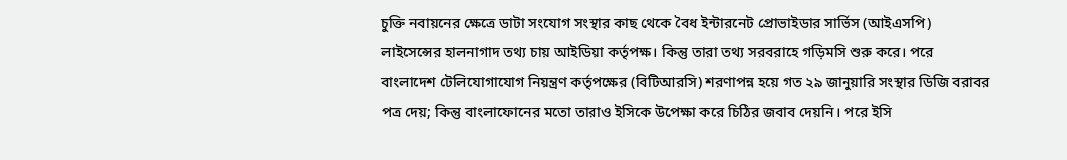চুক্তি নবায়নের ক্ষেত্রে ডাটা সংযোগ সংস্থার কাছ থেকে বৈধ ইন্টারনেট প্রোভাইডার সার্ভিস (আইএসপি) লাইসেন্সের হালনাগাদ তথ্য চায় আইডিয়া কর্তৃপক্ষ। কিন্তু তারা তথ্য সরবরাহে গড়িমসি শুরু করে। পরে বাংলাদেশ টেলিযোগাযোগ নিয়ন্ত্রণ কর্তৃপক্ষের (বিটিআরসি) শরণাপন্ন হয়ে গত ২৯ জানুয়ারি সংস্থার ডিজি বরাবর পত্র দেয়; কিন্তু বাংলাফোনের মতো তারাও ইসিকে উপেক্ষা করে চিঠির জবাব দেয়নি। পরে ইসি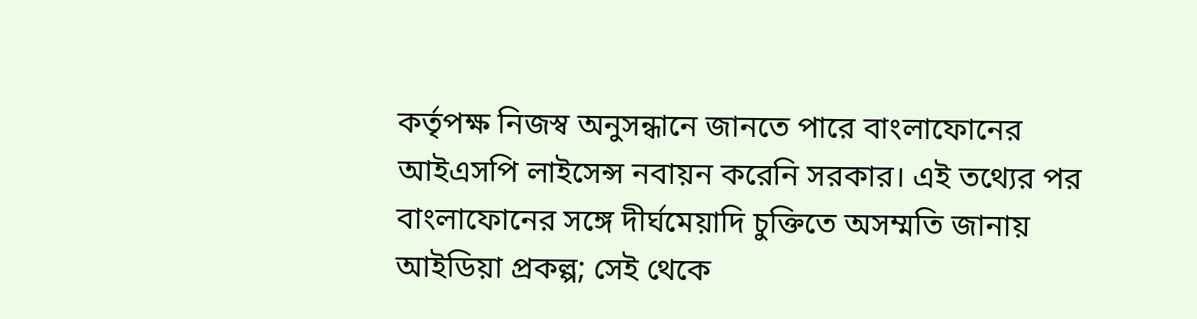কর্তৃপক্ষ নিজস্ব অনুসন্ধানে জানতে পারে বাংলাফোনের আইএসপি লাইসেন্স নবায়ন করেনি সরকার। এই তথ্যের পর বাংলাফোনের সঙ্গে দীর্ঘমেয়াদি চুক্তিতে অসম্মতি জানায় আইডিয়া প্রকল্প; সেই থেকে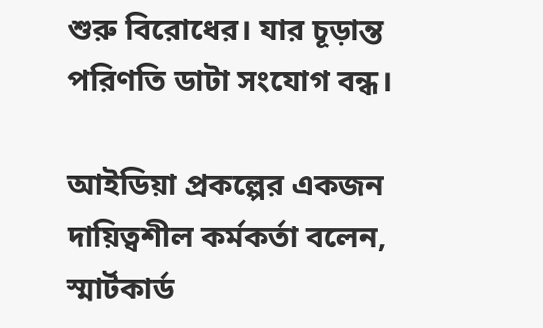শুরু বিরোধের। যার চূড়ান্ত পরিণতি ডাটা সংযোগ বন্ধ।

আইডিয়া প্রকল্পের একজন দায়িত্বশীল কর্মকর্তা বলেন, স্মার্টকার্ড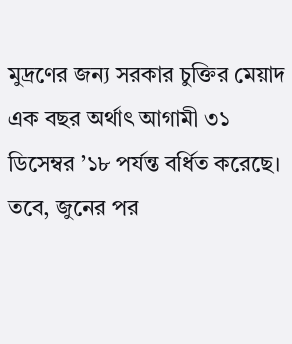মুদ্রণের জন্য সরকার চুক্তির মেয়াদ এক বছর অর্থাৎ আগামী ৩১ ডিসেম্বর ’১৮ পর্যন্ত বর্ধিত করেছে। তবে, জুনের পর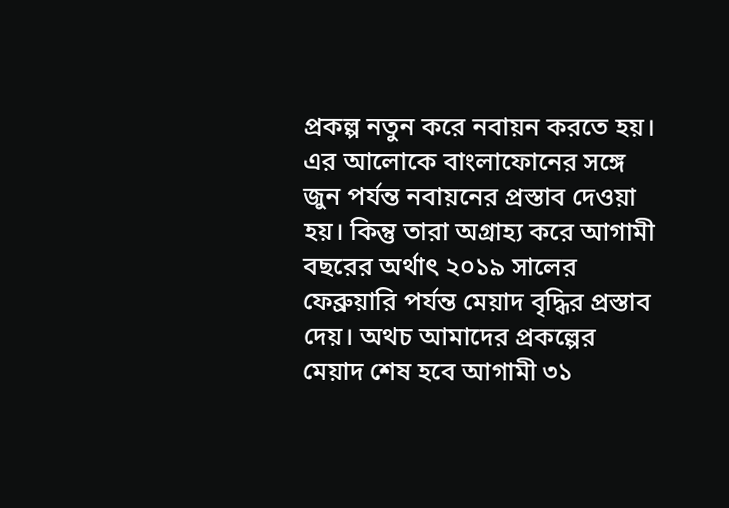প্রকল্প নতুন করে নবায়ন করতে হয়। এর আলোকে বাংলাফোনের সঙ্গে জুন পর্যন্ত নবায়নের প্রস্তাব দেওয়া হয়। কিন্তু তারা অগ্রাহ্য করে আগামী বছরের অর্থাৎ ২০১৯ সালের ফেব্রুয়ারি পর্যন্ত মেয়াদ বৃদ্ধির প্রস্তাব দেয়। অথচ আমাদের প্রকল্পের মেয়াদ শেষ হবে আগামী ৩১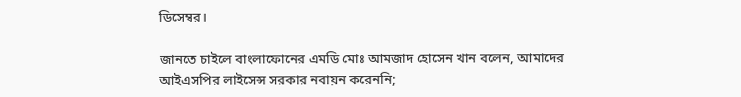ডিসেম্বর।

জানতে চাইলে বাংলাফোনের এমডি মোঃ আমজাদ হোসেন খান বলেন, আমাদের আইএসপির লাইসেন্স সরকার নবায়ন করেননি;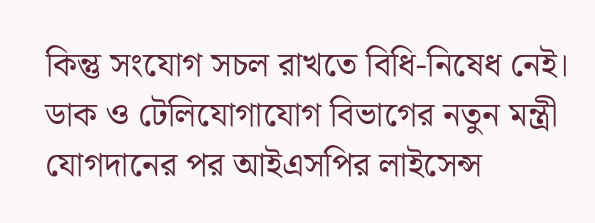কিন্তু সংযোগ সচল রাখতে বিধি-নিষেধ নেই। ডাক ও টেলিযোগাযোগ বিভাগের নতুন মন্ত্রী যোগদানের পর আইএসপির লাইসেন্স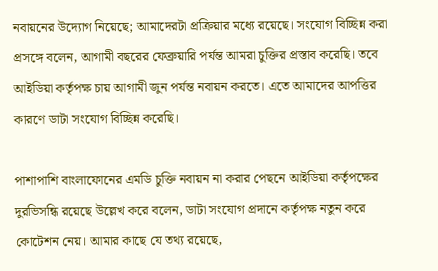নবায়নের উদ্যোগ নিয়েছে; আমাদেরটা প্রক্রিয়ার মধ্যে রয়েছে। সংযোগ বিচ্ছিন্ন করা প্রসঙ্গে বলেন, আগামী বছরের ফেব্রুয়ারি পর্যন্ত আমরা চুক্তির প্রস্তাব করেছি। তবে আইডিয়া কর্তৃপক্ষ চায় আগামী জুন পর্যন্ত নবায়ন করতে। এতে আমাদের আপত্তির কারণে ডাটা সংযোগ বিচ্ছিন্ন করেছি।

পাশাপাশি বাংলাফোনের এমডি চুক্তি নবায়ন না করার পেছনে আইডিয়া কর্তৃপক্ষের দুরভিসন্ধি রয়েছে উল্লেখ করে বলেন, ডাটা সংযোগ প্রদানে কর্তৃপক্ষ নতুন করে কোটেশন নেয়। আমার কাছে যে তথ্য রয়েছে,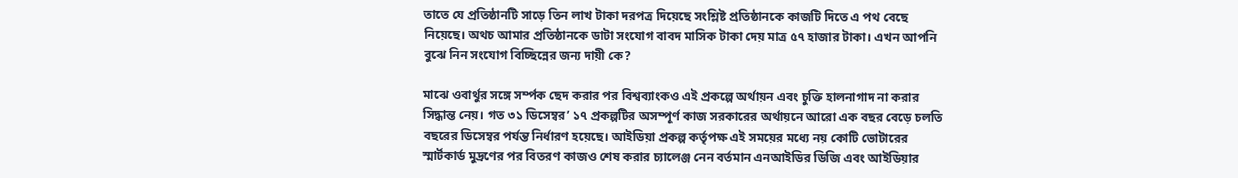তাতে যে প্রতিষ্ঠানটি সাড়ে তিন লাখ টাকা দরপত্র দিয়েছে সংশ্লিষ্ট প্রতিষ্ঠানকে কাজটি দিতে এ পথ বেছে নিয়েছে। অথচ আমার প্রতিষ্ঠানকে ডাটা সংযোগ বাবদ মাসিক টাকা দেয় মাত্র ৫৭ হাজার টাকা। এখন আপনি বুঝে নিন সংযোগ বিচ্ছিন্নের জন্য দায়ী কে?

মাঝে ওবার্থুর সঙ্গে সর্ম্পক ছেদ করার পর বিশ্বব্যাংকও এই প্রকল্পে অর্থায়ন এবং চুক্তি হালনাগাদ না করার সিদ্ধান্ত নেয়। গত ৩১ ডিসেম্বর’ ১৭ প্রকল্পটির অসম্পূর্ণ কাজ সরকারের অর্থায়নে আরো এক বছর বেড়ে চলতি বছরের ডিসেম্বর পর্যন্ত নির্ধারণ হয়েছে। আইডিয়া প্রকল্প কর্তৃপক্ষ এই সময়ের মধ্যে নয় কোটি ভোটারের স্মার্টকার্ড মুদ্রণের পর বিতরণ কাজও শেষ করার চ্যালেঞ্জ নেন বর্তমান এনআইডির ডিজি এবং আইডিয়ার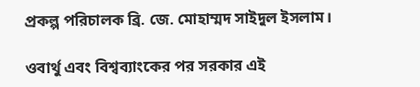প্রকল্প পরিচালক ব্রি. জে. মোহাম্মদ সাইদুল ইসলাম।

ওবার্থু এবং বিশ্বব্যাংকের পর সরকার এই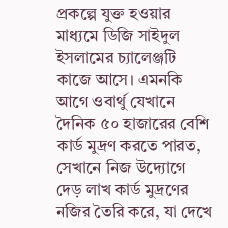প্রকল্পে যুক্ত হওয়ার মাধ্যমে ডিজি সাইদুল ইসলামের চ্যালেঞ্জটি কাজে আসে। এমনকি আগে ওবার্থু যেখানে দৈনিক ৫০ হাজারের বেশি কার্ড মুদ্রণ করতে পারত, সেখানে নিজ উদ্যোগে দেড় লাখ কার্ড মুদ্রণের নজির তৈরি করে, যা দেখে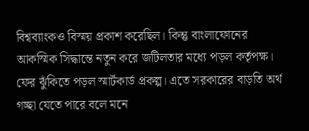বিশ্বব্যাংকও বিস্ময় প্রকাশ করেছিল। কিন্তু বাংলাফোনের আকস্মিক সিদ্ধান্তে নতুন করে জটিলতার মধ্যে পড়ল কর্তৃপক্ষ। ফের ঝুঁকিতে পড়ল স্মার্টকার্ড প্রকল্প। এতে সরকারের বাড়তি অর্থ গচ্ছা যেতে পারে বলে মনে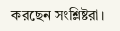করছেন সংশ্লিষ্টরা।